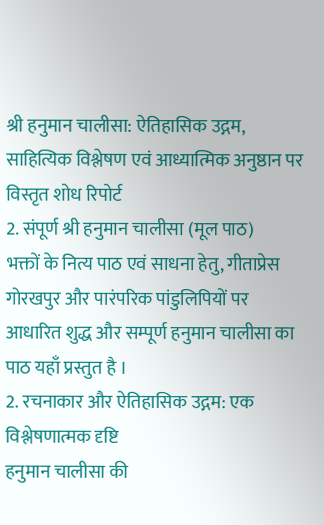श्री हनुमान चालीसा: ऐतिहासिक उद्गम, साहित्यिक विश्लेषण एवं आध्यात्मिक अनुष्ठान पर विस्तृत शोध रिपोर्ट
2. संपूर्ण श्री हनुमान चालीसा (मूल पाठ)
भक्तों के नित्य पाठ एवं साधना हेतु, गीताप्रेस गोरखपुर और पारंपरिक पांडुलिपियों पर आधारित शुद्ध और सम्पूर्ण हनुमान चालीसा का पाठ यहाँ प्रस्तुत है ।
2. रचनाकार और ऐतिहासिक उद्गम: एक विश्लेषणात्मक दृष्टि
हनुमान चालीसा की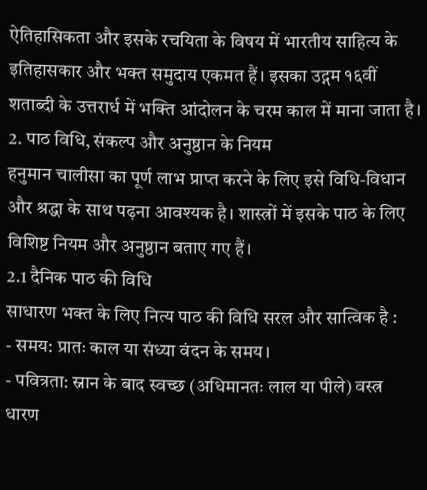ऐतिहासिकता और इसके रचयिता के विषय में भारतीय साहित्य के इतिहासकार और भक्त समुदाय एकमत हैं। इसका उद्गम १६वीं शताब्दी के उत्तरार्ध में भक्ति आंदोलन के चरम काल में माना जाता है।
2. पाठ विधि, संकल्प और अनुष्ठान के नियम
हनुमान चालीसा का पूर्ण लाभ प्राप्त करने के लिए इसे विधि-विधान और श्रद्धा के साथ पढ़ना आवश्यक है। शास्त्रों में इसके पाठ के लिए विशिष्ट नियम और अनुष्ठान बताए गए हैं।
2.1 दैनिक पाठ की विधि
साधारण भक्त के लिए नित्य पाठ की विधि सरल और सात्विक है :
- समय: प्रातः काल या संध्या वंदन के समय।
- पवित्रता: स्नान के बाद स्वच्छ (अधिमानतः लाल या पीले) वस्त्र धारण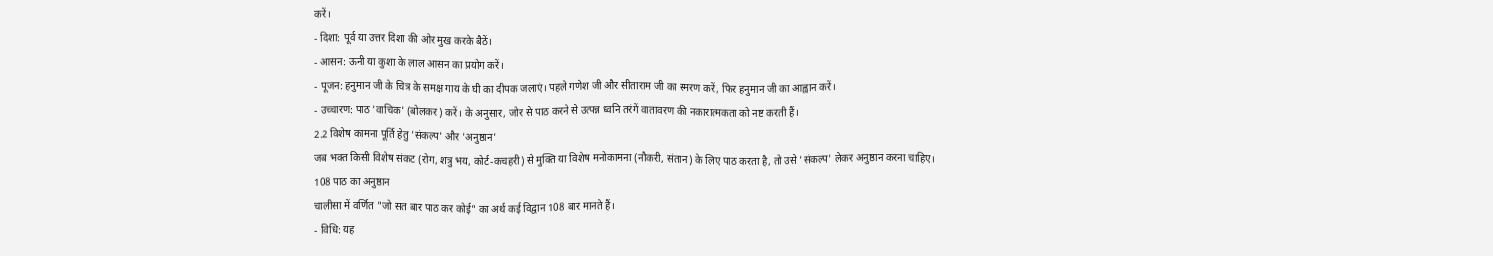करें।
- दिशा: पूर्व या उत्तर दिशा की ओर मुख करके बैठें।
- आसन: ऊनी या कुशा के लाल आसन का प्रयोग करें।
- पूजन: हनुमान जी के चित्र के समक्ष गाय के घी का दीपक जलाएं। पहले गणेश जी और सीताराम जी का स्मरण करें, फिर हनुमान जी का आह्वान करें।
- उच्चारण: पाठ 'वाचिक' (बोलकर) करें। के अनुसार, जोर से पाठ करने से उत्पन्न ध्वनि तरंगें वातावरण की नकारात्मकता को नष्ट करती हैं।
2.2 विशेष कामना पूर्ति हेतु 'संकल्प' और 'अनुष्ठान'
जब भक्त किसी विशेष संकट (रोग, शत्रु भय, कोर्ट-कचहरी) से मुक्ति या विशेष मनोकामना (नौकरी, संतान) के लिए पाठ करता है, तो उसे 'संकल्प' लेकर अनुष्ठान करना चाहिए।
108 पाठ का अनुष्ठान
चालीसा में वर्णित "जो सत बार पाठ कर कोई" का अर्थ कई विद्वान 108 बार मानते हैं।
- विधि: यह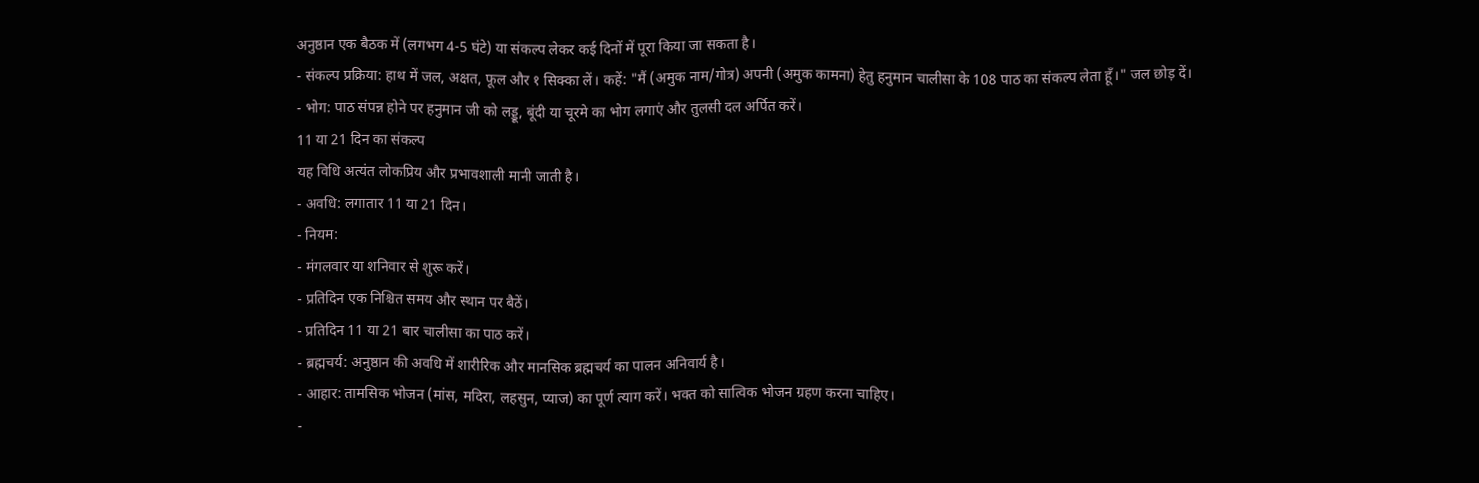अनुष्ठान एक बैठक में (लगभग 4-5 घंटे) या संकल्प लेकर कई दिनों में पूरा किया जा सकता है।
- संकल्प प्रक्रिया: हाथ में जल, अक्षत, फूल और १ सिक्का लें। कहें: "मैं (अमुक नाम/गोत्र) अपनी (अमुक कामना) हेतु हनुमान चालीसा के 108 पाठ का संकल्प लेता हूँ।" जल छोड़ दें।
- भोग: पाठ संपन्न होने पर हनुमान जी को लड्डू, बूंदी या चूरमे का भोग लगाएं और तुलसी दल अर्पित करें।
11 या 21 दिन का संकल्प
यह विधि अत्यंत लोकप्रिय और प्रभावशाली मानी जाती है।
- अवधि: लगातार 11 या 21 दिन।
- नियम:
- मंगलवार या शनिवार से शुरू करें।
- प्रतिदिन एक निश्चित समय और स्थान पर बैठें।
- प्रतिदिन 11 या 21 बार चालीसा का पाठ करें।
- ब्रह्मचर्य: अनुष्ठान की अवधि में शारीरिक और मानसिक ब्रह्मचर्य का पालन अनिवार्य है।
- आहार: तामसिक भोजन (मांस, मदिरा, लहसुन, प्याज) का पूर्ण त्याग करें। भक्त को सात्विक भोजन ग्रहण करना चाहिए।
-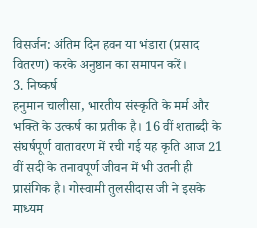विसर्जन: अंतिम दिन हवन या भंडारा (प्रसाद वितरण) करके अनुष्ठान का समापन करें।
3. निष्कर्ष
हनुमान चालीसा, भारतीय संस्कृति के मर्म और भक्ति के उत्कर्ष का प्रतीक है। 16 वीं शताब्दी के संघर्षपूर्ण वातावरण में रची गई यह कृति आज 21 वीं सदी के तनावपूर्ण जीवन में भी उतनी ही प्रासंगिक है। गोस्वामी तुलसीदास जी ने इसके माध्यम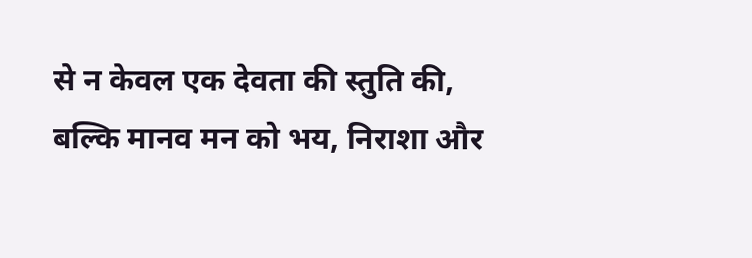से न केवल एक देवता की स्तुति की, बल्कि मानव मन को भय, निराशा और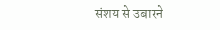संशय से उबारने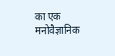का एक मनोवैज्ञानिक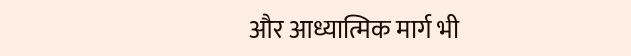और आध्यात्मिक मार्ग भी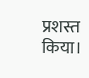प्रशस्त किया।